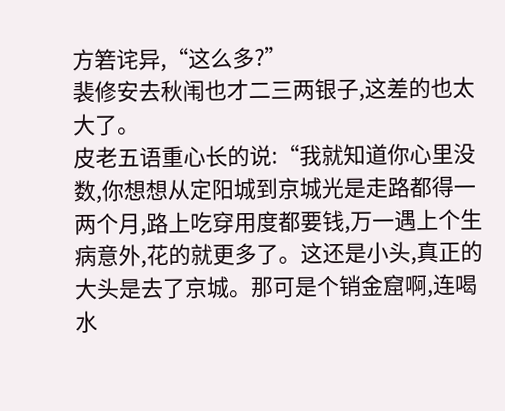方箬诧异,“这么多?”
裴修安去秋闱也才二三两银子,这差的也太大了。
皮老五语重心长的说:“我就知道你心里没数,你想想从定阳城到京城光是走路都得一两个月,路上吃穿用度都要钱,万一遇上个生病意外,花的就更多了。这还是小头,真正的大头是去了京城。那可是个销金窟啊,连喝水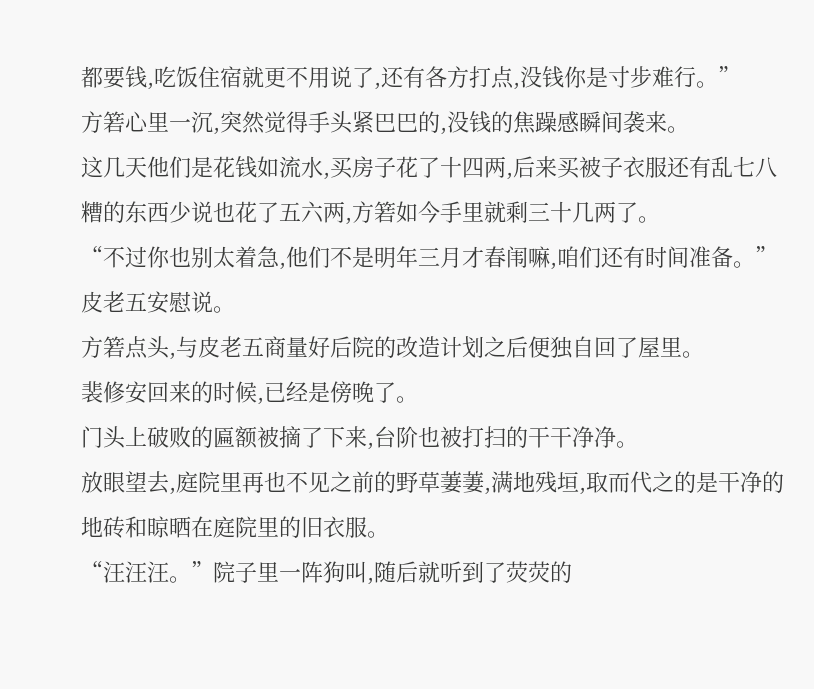都要钱,吃饭住宿就更不用说了,还有各方打点,没钱你是寸步难行。”
方箬心里一沉,突然觉得手头紧巴巴的,没钱的焦躁感瞬间袭来。
这几天他们是花钱如流水,买房子花了十四两,后来买被子衣服还有乱七八糟的东西少说也花了五六两,方箬如今手里就剩三十几两了。
“不过你也别太着急,他们不是明年三月才春闱嘛,咱们还有时间准备。”皮老五安慰说。
方箬点头,与皮老五商量好后院的改造计划之后便独自回了屋里。
裴修安回来的时候,已经是傍晚了。
门头上破败的匾额被摘了下来,台阶也被打扫的干干净净。
放眼望去,庭院里再也不见之前的野草萋萋,满地残垣,取而代之的是干净的地砖和晾晒在庭院里的旧衣服。
“汪汪汪。”院子里一阵狗叫,随后就听到了荧荧的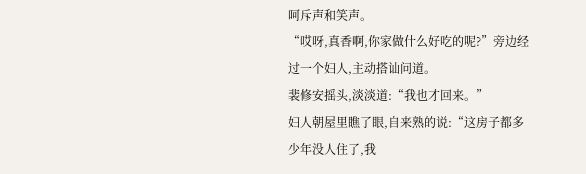呵斥声和笑声。
“哎呀,真香啊,你家做什么好吃的呢?”旁边经过一个妇人,主动搭讪问道。
裴修安摇头,淡淡道:“我也才回来。”
妇人朝屋里瞧了眼,自来熟的说:“这房子都多少年没人住了,我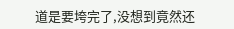道是要垮完了,没想到竟然还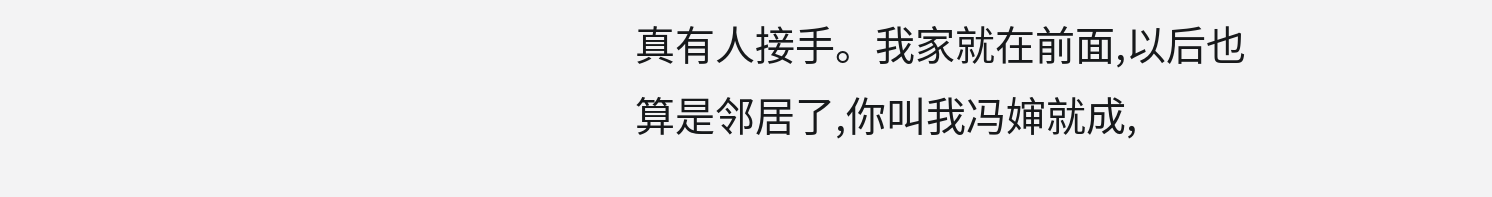真有人接手。我家就在前面,以后也算是邻居了,你叫我冯婶就成,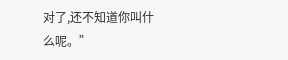对了,还不知道你叫什么呢。”